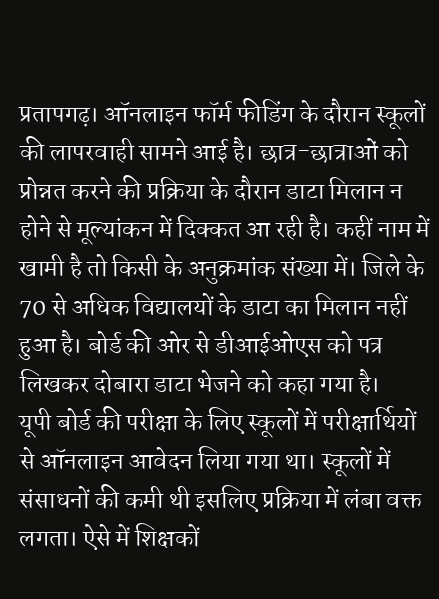प्रतापगढ़। ऑनलाइन फॉर्म फीडिंग के दौरान स्कूलों की लापरवाही सामने आई है। छात्र-छात्राओं को प्रोन्नत करने की प्रक्रिया के दौरान डाटा मिलान न होने से मूल्यांकन में दिक्कत आ रही है। कहीं नाम में खामी है तो किसी के अनुक्रमांक संख्या में। जिले के 70 से अधिक विद्यालयों के डाटा का मिलान नहीं हुआ है। बोर्ड की ओर से डीआईओएस को पत्र लिखकर दोबारा डाटा भेजने को कहा गया है।
यूपी बोर्ड की परीक्षा के लिए स्कूलों में परीक्षार्थियों से ऑनलाइन आवेदन लिया गया था। स्कूलों में संसाधनों की कमी थी इसलिए प्रक्रिया में लंबा वक्त लगता। ऐसे में शिक्षकों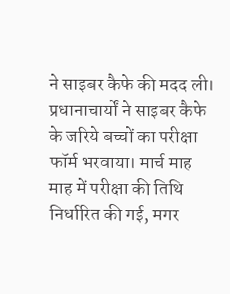ने साइबर कैफे की मदद ली। प्रधानाचार्यों ने साइबर कैफे के जरिये बच्चों का परीक्षा फॉर्म भरवाया। मार्च माह माह में परीक्षा की तिथि निर्धारित की गई, मगर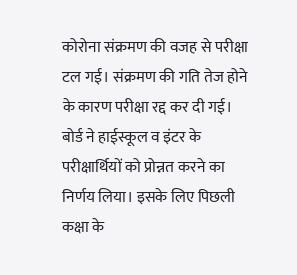कोरोना संक्रमण की वजह से परीक्षा टल गई। संक्रमण की गति तेज होने के कारण परीक्षा रद्द कर दी गई। बोर्ड ने हाईस्कूल व इंटर के परीक्षार्थियों को प्रोन्नत करने का निर्णय लिया। इसके लिए पिछली कक्षा के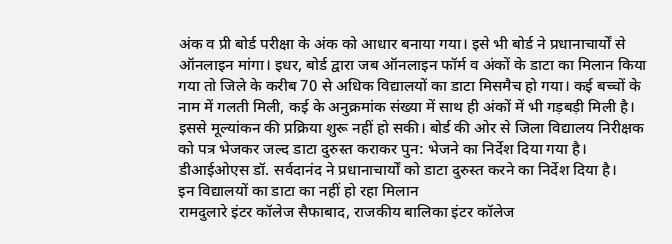अंक व प्री बोर्ड परीक्षा के अंक को आधार बनाया गया। इसे भी बोर्ड ने प्रधानाचार्यों से ऑनलाइन मांगा। इधर, बोर्ड द्वारा जब ऑनलाइन फॉर्म व अंकों के डाटा का मिलान किया गया तो जिले के करीब 70 से अधिक विद्यालयों का डाटा मिसमैच हो गया। कई बच्चों के नाम में गलती मिली, कई के अनुक्रमांक संख्या में साथ ही अंकों में भी गड़बड़ी मिली है। इससे मूल्यांकन की प्रक्रिया शुरू नहीं हो सकी। बोर्ड की ओर से जिला विद्यालय निरीक्षक को पत्र भेजकर जल्द डाटा दुरुस्त कराकर पुन: भेजने का निर्देश दिया गया है। डीआईओएस डॉ. सर्वदानंद ने प्रधानाचार्यों को डाटा दुरुस्त करने का निर्देश दिया है।
इन विद्यालयों का डाटा का नहीं हो रहा मिलान
रामदुलारे इंटर कॉलेज सैफाबाद, राजकीय बालिका इंटर कॉलेज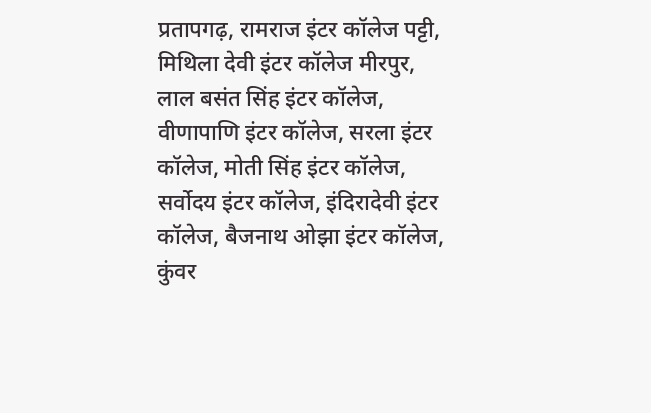प्रतापगढ़, रामराज इंटर कॉलेज पट्टी, मिथिला देवी इंटर कॉलेज मीरपुर, लाल बसंत सिंह इंटर कॉलेज, वीणापाणि इंटर कॉलेज, सरला इंटर कॉलेज, मोती सिंह इंटर कॉलेज, सर्वोदय इंटर कॉलेज, इंदिरादेवी इंटर कॉलेज, बैजनाथ ओझा इंटर कॉलेज, कुंवर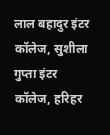लाल बहादुर इंटर कॉलेज, सुशीला गुप्ता इंटर कॉलेज, हरिहर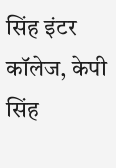सिंह इंटर कॉलेज, केपी सिंह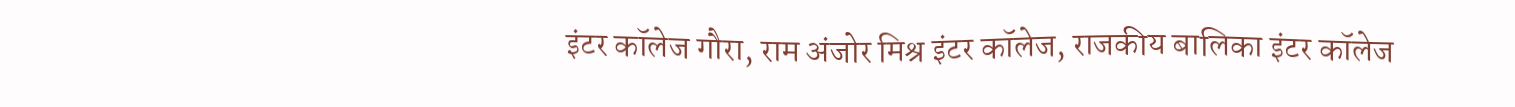इंटर कॉलेज गौरा, राम अंजोर मिश्र इंटर कॉलेज, राजकीय बालिका इंटर कॉलेज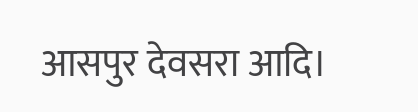आसपुर देवसरा आदि।